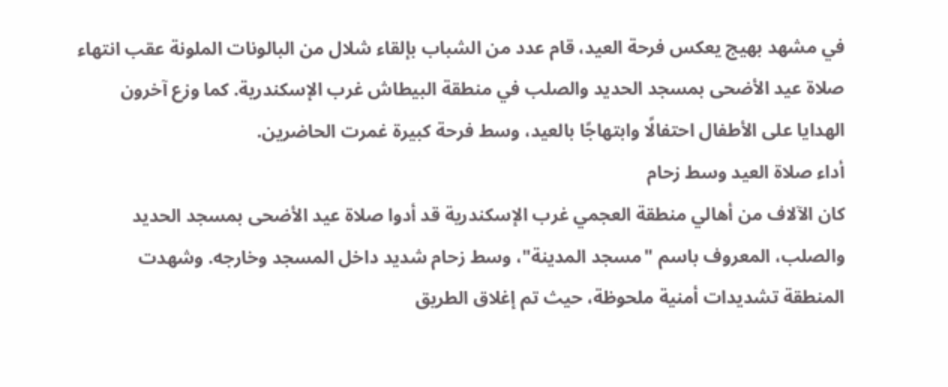في مشهد بهيج يعكس فرحة العيد، قام عدد من الشباب بإلقاء شلال من البالونات الملونة عقب انتهاء صلاة عيد الأضحى بمسجد الحديد والصلب في منطقة البيطاش غرب الإسكندرية. كما وزع آخرون الهدايا على الأطفال احتفالًا وابتهاجًا بالعيد، وسط فرحة كبيرة غمرت الحاضرين.
أداء صلاة العيد وسط زحام
كان الآلاف من أهالي منطقة العجمي غرب الإسكندرية قد أدوا صلاة عيد الأضحى بمسجد الحديد والصلب، المعروف باسم "مسجد المدينة"، وسط زحام شديد داخل المسجد وخارجه. وشهدت المنطقة تشديدات أمنية ملحوظة، حيث تم إغلاق الطريق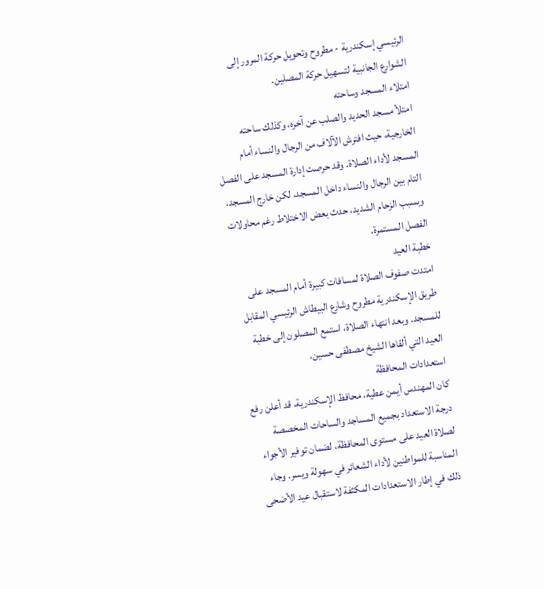الرئيسي إسكندرية - مطروح وتحويل حركة المرور إلى الشوارع الجانبية لتسهيل حركة المصلين.
امتلاء المسجد وساحته
امتلأ مسجد الحديد والصلب عن آخره، وكذلك ساحته الخارجية، حيث افترش الآلاف من الرجال والنساء أمام المسجد لأداء الصلاة. وقد حرصت إدارة المسجد على الفصل التام بين الرجال والنساء داخل المسجد، لكن خارج المسجد، وبسبب الزحام الشديد، حدث بعض الاختلاط رغم محاولات الفصل المستمرة.
خطبة العيد
امتدت صفوف الصلاة لمسافات كبيرة أمام المسجد على طريق الإسكندرية مطروح وشارع البيطاش الرئيسي المقابل للمسجد. وبعد انتهاء الصلاة، استمع المصلون إلى خطبة العيد التي ألقاها الشيخ مصطفى حسين.
استعدادات المحافظة
كان المهندس أيمن عطية، محافظ الإسكندرية، قد أعلن رفع درجة الاستعداد بجميع المساجد والساحات المخصصة لصلاة العيد على مستوى المحافظة، لضمان توفير الأجواء المناسبة للمواطنين لأداء الشعائر في سهولة ويسر. وجاء ذلك في إطار الاستعدادات المكثفة لاستقبال عيد الأضحى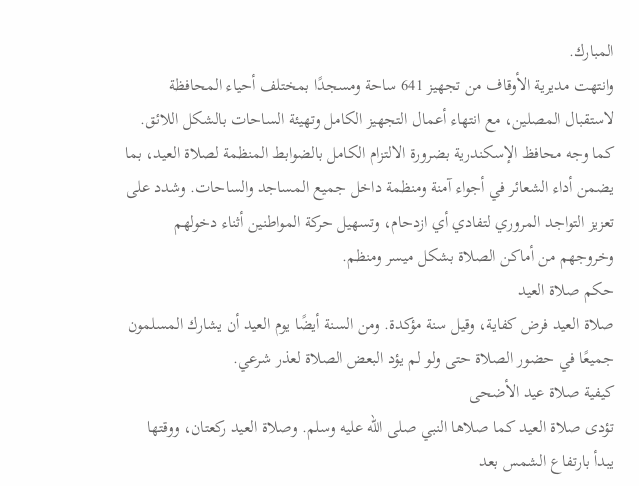المبارك.
وانتهت مديرية الأوقاف من تجهيز 641 ساحة ومسجدًا بمختلف أحياء المحافظة لاستقبال المصلين، مع انتهاء أعمال التجهيز الكامل وتهيئة الساحات بالشكل اللائق.
كما وجه محافظ الإسكندرية بضرورة الالتزام الكامل بالضوابط المنظمة لصلاة العيد، بما يضمن أداء الشعائر في أجواء آمنة ومنظمة داخل جميع المساجد والساحات. وشدد على تعزيز التواجد المروري لتفادي أي ازدحام، وتسهيل حركة المواطنين أثناء دخولهم وخروجهم من أماكن الصلاة بشكل ميسر ومنظم.
حكم صلاة العيد
صلاة العيد فرض كفاية، وقيل سنة مؤكدة. ومن السنة أيضًا يوم العيد أن يشارك المسلمون جميعًا في حضور الصلاة حتى ولو لم يؤد البعض الصلاة لعذر شرعي.
كيفية صلاة عيد الأضحى
تؤدى صلاة العيد كما صلاها النبي صلى الله عليه وسلم. وصلاة العيد ركعتان، ووقتها يبدأ بارتفاع الشمس بعد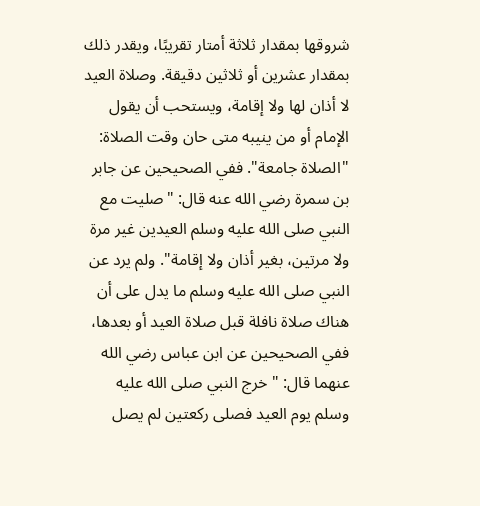شروقها بمقدار ثلاثة أمتار تقريبًا، ويقدر ذلك بمقدار عشرين أو ثلاثين دقيقة. وصلاة العيد لا أذان لها ولا إقامة، ويستحب أن يقول الإمام أو من ينيبه متى حان وقت الصلاة: "الصلاة جامعة". ففي الصحيحين عن جابر بن سمرة رضي الله عنه قال: "صليت مع النبي صلى الله عليه وسلم العيدين غير مرة ولا مرتين، بغير أذان ولا إقامة". ولم يرد عن النبي صلى الله عليه وسلم ما يدل على أن هناك صلاة نافلة قبل صلاة العيد أو بعدها، ففي الصحيحين عن ابن عباس رضي الله عنهما قال: "خرج النبي صلى الله عليه وسلم يوم العيد فصلى ركعتين لم يصل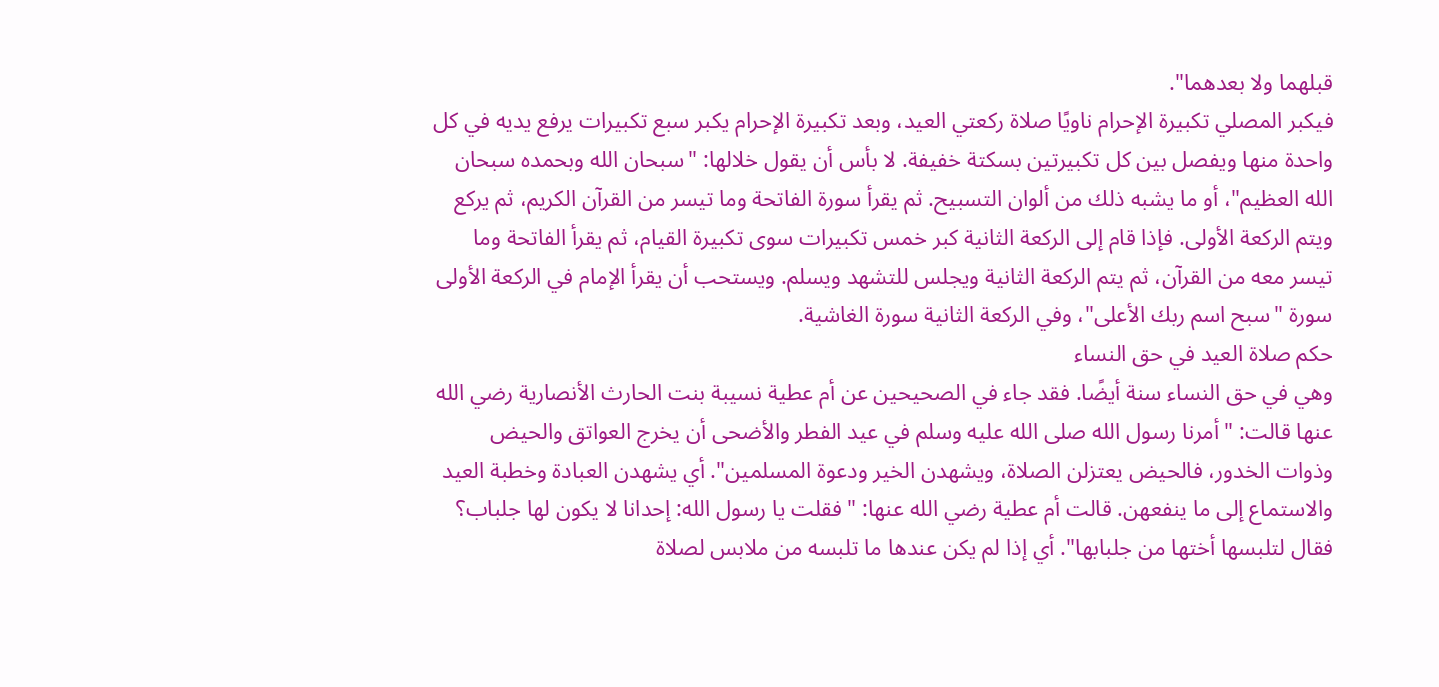قبلهما ولا بعدهما".
فيكبر المصلي تكبيرة الإحرام ناويًا صلاة ركعتي العيد، وبعد تكبيرة الإحرام يكبر سبع تكبيرات يرفع يديه في كل واحدة منها ويفصل بين كل تكبيرتين بسكتة خفيفة. لا بأس أن يقول خلالها: "سبحان الله وبحمده سبحان الله العظيم"، أو ما يشبه ذلك من ألوان التسبيح. ثم يقرأ سورة الفاتحة وما تيسر من القرآن الكريم، ثم يركع ويتم الركعة الأولى. فإذا قام إلى الركعة الثانية كبر خمس تكبيرات سوى تكبيرة القيام، ثم يقرأ الفاتحة وما تيسر معه من القرآن، ثم يتم الركعة الثانية ويجلس للتشهد ويسلم. ويستحب أن يقرأ الإمام في الركعة الأولى سورة "سبح اسم ربك الأعلى"، وفي الركعة الثانية سورة الغاشية.
حكم صلاة العيد في حق النساء
وهي في حق النساء سنة أيضًا. فقد جاء في الصحيحين عن أم عطية نسيبة بنت الحارث الأنصارية رضي الله عنها قالت: "أمرنا رسول الله صلى الله عليه وسلم في عيد الفطر والأضحى أن يخرج العواتق والحيض وذوات الخدور، فالحيض يعتزلن الصلاة، ويشهدن الخير ودعوة المسلمين". أي يشهدن العبادة وخطبة العيد والاستماع إلى ما ينفعهن. قالت أم عطية رضي الله عنها: "فقلت يا رسول الله: إحدانا لا يكون لها جلباب؟ فقال لتلبسها أختها من جلبابها". أي إذا لم يكن عندها ما تلبسه من ملابس لصلاة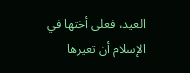العيد، فعلى أختها في الإسلام أن تعيرها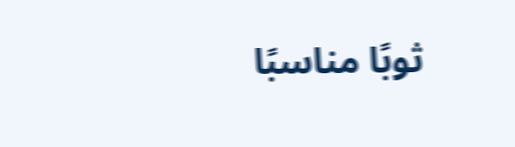ثوبًا مناسبًا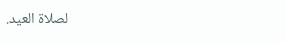لصلاة العيد.